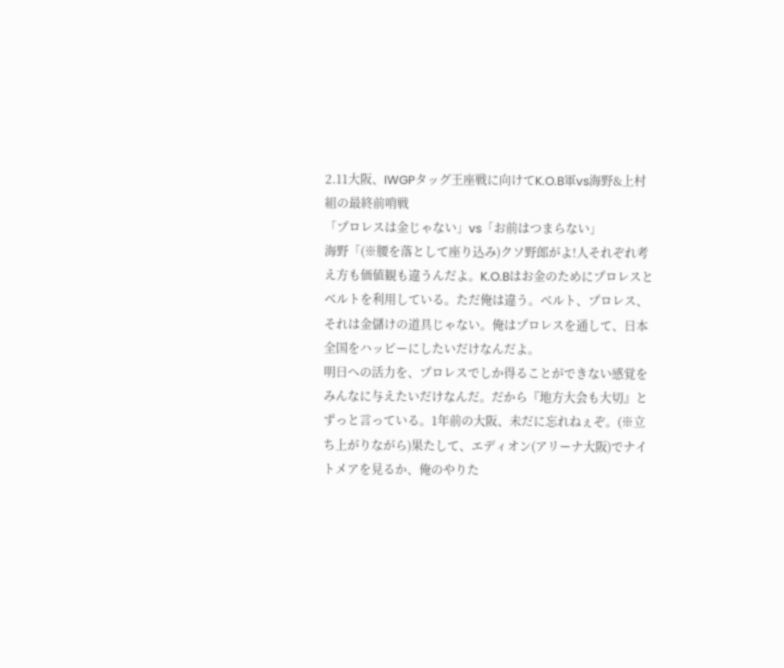2.11大阪、IWGPタッグ王座戦に向けてK.O.B軍vs海野&上村組の最終前哨戦
「プロレスは金じゃない」vs「お前はつまらない」
海野「(※腰を落として座り込み)クソ野郎がよ!人それぞれ考え方も価値観も違うんだよ。K.O.Bはお金のためにプロレスとベルトを利用している。ただ俺は違う。ベルト、プロレス、それは金儲けの道具じゃない。俺はプロレスを通して、日本全国をハッピーにしたいだけなんだよ。
明日への活力を、プロレスでしか得ることができない感覚をみんなに与えたいだけなんだ。だから『地方大会も大切』とずっと言っている。1年前の大阪、未だに忘れねぇぞ。(※立ち上がりながら)果たして、エディオン(アリーナ大阪)でナイトメアを見るか、俺のやりた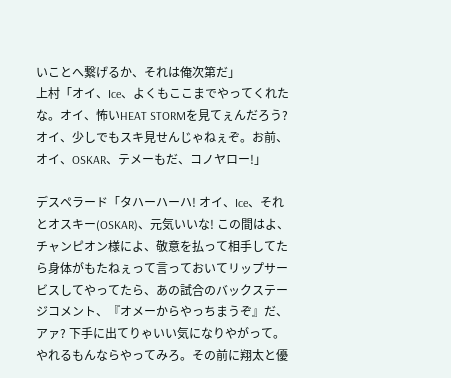いことへ繋げるか、それは俺次第だ」
上村「オイ、Ice、よくもここまでやってくれたな。オイ、怖いHEAT STORMを見てぇんだろう? オイ、少しでもスキ見せんじゃねぇぞ。お前、オイ、OSKAR、テメーもだ、コノヤロー!」

デスペラード「タハーハーハ! オイ、Ice、それとオスキー(OSKAR)、元気いいな! この間はよ、チャンピオン様によ、敬意を払って相手してたら身体がもたねぇって言っておいてリップサービスしてやってたら、あの試合のバックステージコメント、『オメーからやっちまうぞ』だ、アァ? 下手に出てりゃいい気になりやがって。やれるもんならやってみろ。その前に翔太と優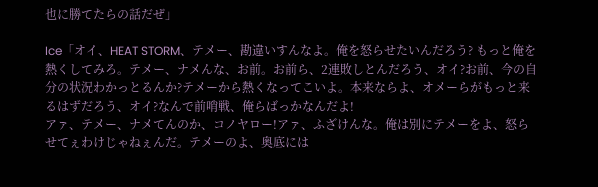也に勝てたらの話だぜ」

Ice「オイ、HEAT STORM、テメー、勘違いすんなよ。俺を怒らせたいんだろう? もっと俺を熱くしてみろ。テメー、ナメんな、お前。お前ら、2連敗しとんだろう、オイ?お前、今の自分の状況わかっとるんか?テメーから熱くなってこいよ。本来ならよ、オメーらがもっと来るはずだろう、オイ?なんで前哨戦、俺らばっかなんだよ!
アァ、テメー、ナメてんのか、コノヤロー!アァ、ふざけんな。俺は別にテメーをよ、怒らせてぇわけじゃねぇんだ。テメーのよ、奥底には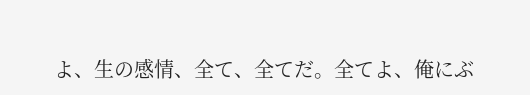よ、生の感情、全て、全てだ。全てよ、俺にぶ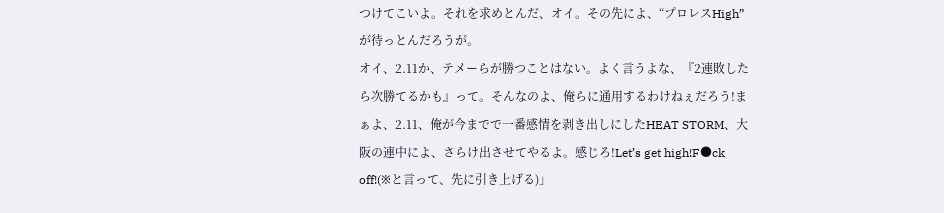つけてこいよ。それを求めとんだ、オイ。その先によ、“プロレスHigh”が待っとんだろうが。
オイ、2.11か、テメーらが勝つことはない。よく言うよな、『2連敗したら次勝てるかも』って。そんなのよ、俺らに通用するわけねぇだろう!まぁよ、2.11、俺が今までで一番感情を剥き出しにしたHEAT STORM、大阪の連中によ、さらけ出させてやるよ。感じろ!Let’s get high!F●ck off!(※と言って、先に引き上げる)」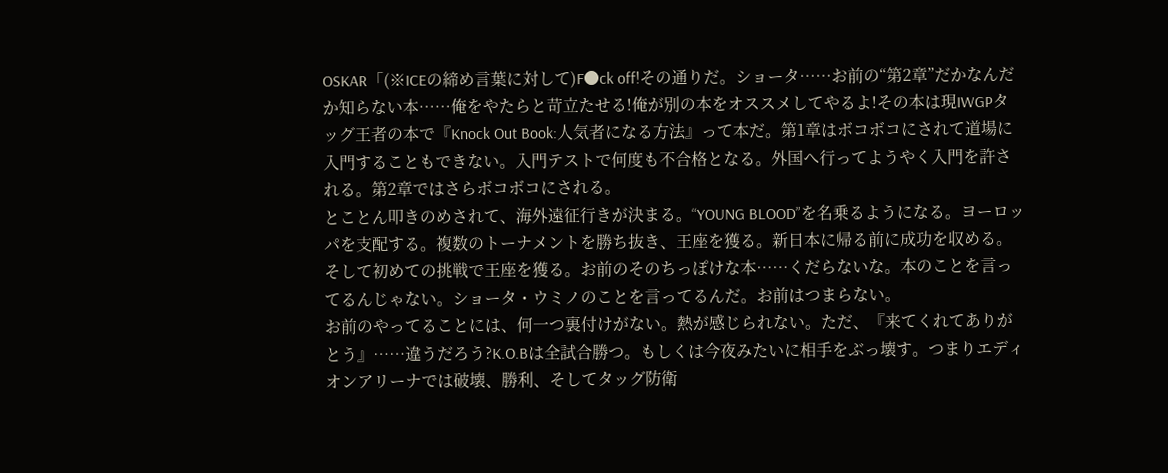OSKAR「(※ICEの締め言葉に対して)F●ck off!その通りだ。ショータ……お前の“第2章”だかなんだか知らない本……俺をやたらと苛立たせる!俺が別の本をオススメしてやるよ!その本は現IWGPタッグ王者の本で『Knock Out Book:人気者になる方法』って本だ。第1章はボコボコにされて道場に入門することもできない。入門テストで何度も不合格となる。外国へ行ってようやく入門を許される。第2章ではさらボコボコにされる。
とことん叩きのめされて、海外遠征行きが決まる。“YOUNG BLOOD”を名乗るようになる。ヨーロッパを支配する。複数のトーナメントを勝ち抜き、王座を獲る。新日本に帰る前に成功を収める。そして初めての挑戦で王座を獲る。お前のそのちっぽけな本……くだらないな。本のことを言ってるんじゃない。ショータ・ウミノのことを言ってるんだ。お前はつまらない。
お前のやってることには、何一つ裏付けがない。熱が感じられない。ただ、『来てくれてありがとう』……違うだろう?K.O.Bは全試合勝つ。もしくは今夜みたいに相手をぶっ壊す。つまりエディオンアリーナでは破壊、勝利、そしてタッグ防衛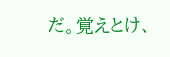だ。覚えとけ、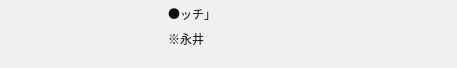●ッチ」
※永井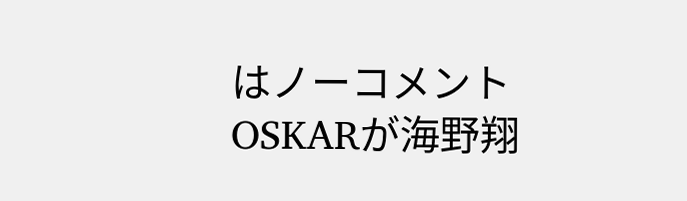はノーコメント
OSKARが海野翔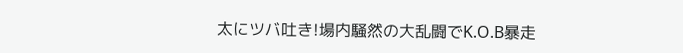太にツバ吐き!場内騒然の大乱闘でK.O.B暴走